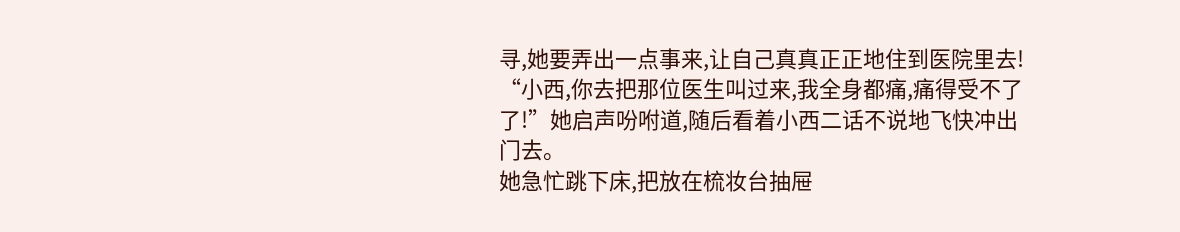寻,她要弄出一点事来,让自己真真正正地住到医院里去!
“小西,你去把那位医生叫过来,我全身都痛,痛得受不了了!”她启声吩咐道,随后看着小西二话不说地飞快冲出门去。
她急忙跳下床,把放在梳妆台抽屉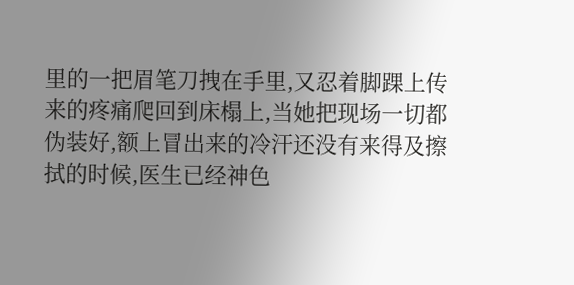里的一把眉笔刀拽在手里,又忍着脚踝上传来的疼痛爬回到床榻上,当她把现场一切都伪装好,额上冒出来的冷汗还没有来得及擦拭的时候,医生已经神色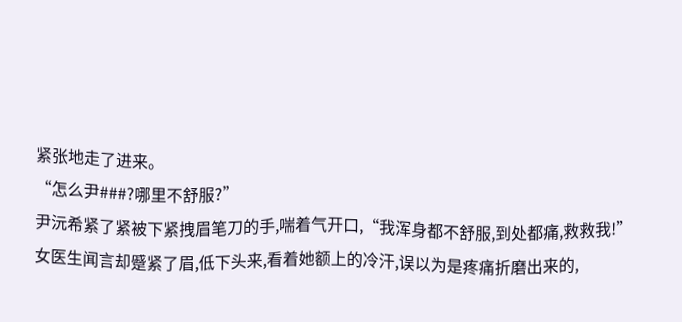紧张地走了进来。
“怎么尹###?哪里不舒服?”
尹沅希紧了紧被下紧拽眉笔刀的手,喘着气开口,“我浑身都不舒服,到处都痛,救救我!”
女医生闻言却蹙紧了眉,低下头来,看着她额上的冷汗,误以为是疼痛折磨出来的,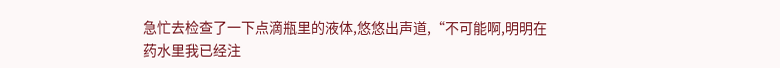急忙去检查了一下点滴瓶里的液体,悠悠出声道,“不可能啊,明明在药水里我已经注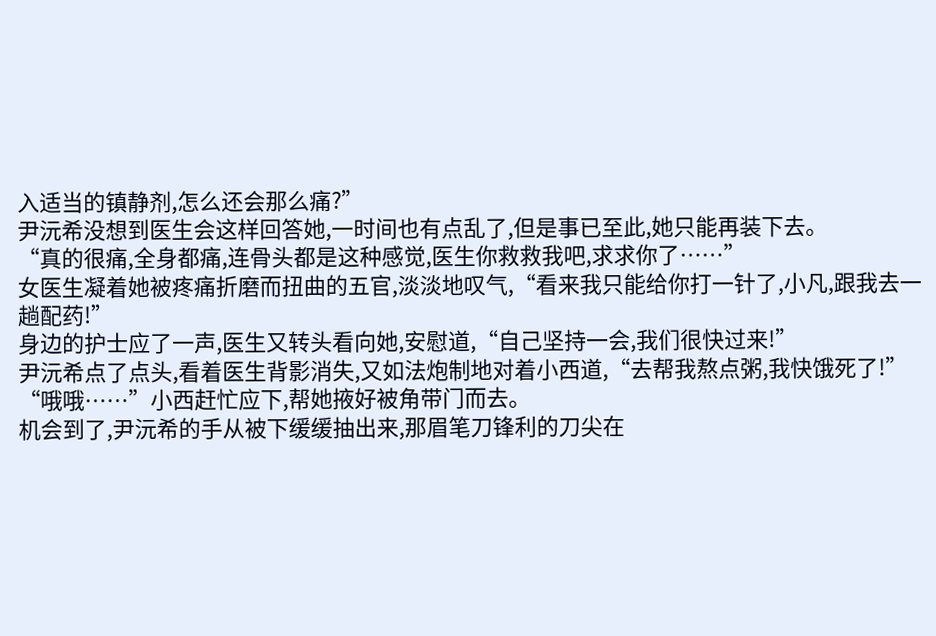入适当的镇静剂,怎么还会那么痛?”
尹沅希没想到医生会这样回答她,一时间也有点乱了,但是事已至此,她只能再装下去。
“真的很痛,全身都痛,连骨头都是这种感觉,医生你救救我吧,求求你了……”
女医生凝着她被疼痛折磨而扭曲的五官,淡淡地叹气,“看来我只能给你打一针了,小凡,跟我去一趟配药!”
身边的护士应了一声,医生又转头看向她,安慰道,“自己坚持一会,我们很快过来!”
尹沅希点了点头,看着医生背影消失,又如法炮制地对着小西道,“去帮我熬点粥,我快饿死了!”
“哦哦……”小西赶忙应下,帮她掖好被角带门而去。
机会到了,尹沅希的手从被下缓缓抽出来,那眉笔刀锋利的刀尖在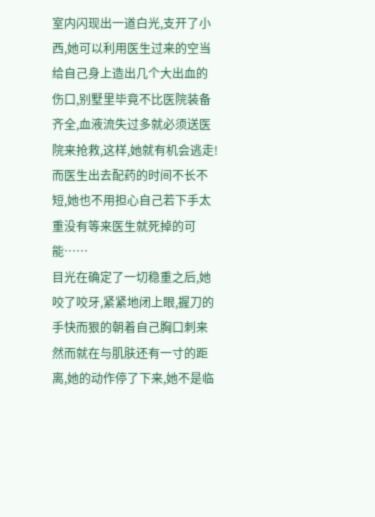室内闪现出一道白光,支开了小西,她可以利用医生过来的空当给自己身上造出几个大出血的伤口,别墅里毕竟不比医院装备齐全,血液流失过多就必须送医院来抢救,这样,她就有机会逃走!而医生出去配药的时间不长不短,她也不用担心自己若下手太重没有等来医生就死掉的可能……
目光在确定了一切稳重之后,她咬了咬牙,紧紧地闭上眼,握刀的手快而狠的朝着自己胸口刺来
然而就在与肌肤还有一寸的距离,她的动作停了下来,她不是临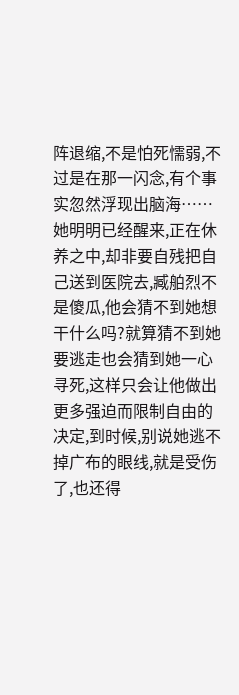阵退缩,不是怕死懦弱,不过是在那一闪念,有个事实忽然浮现出脑海……
她明明已经醒来,正在休养之中,却非要自残把自己送到医院去,臧舶烈不是傻瓜,他会猜不到她想干什么吗?就算猜不到她要逃走也会猜到她一心寻死,这样只会让他做出更多强迫而限制自由的决定,到时候,别说她逃不掉广布的眼线,就是受伤了,也还得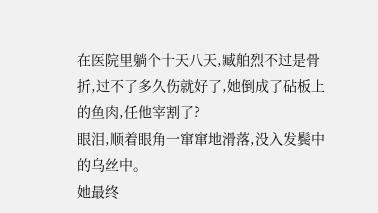在医院里躺个十天八天,臧舶烈不过是骨折,过不了多久伤就好了,她倒成了砧板上的鱼肉,任他宰割了?
眼泪,顺着眼角一窜窜地滑落,没入发鬓中的乌丝中。
她最终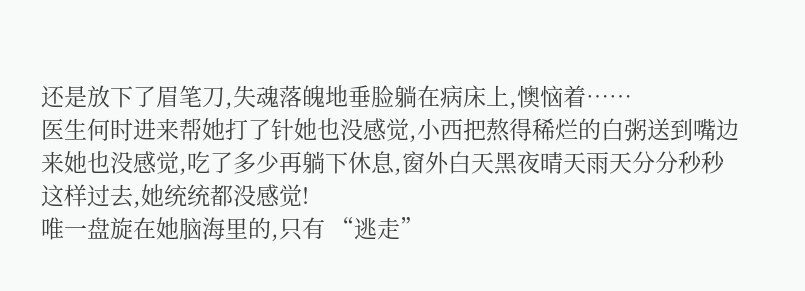还是放下了眉笔刀,失魂落魄地垂脸躺在病床上,懊恼着……
医生何时进来帮她打了针她也没感觉,小西把熬得稀烂的白粥送到嘴边来她也没感觉,吃了多少再躺下休息,窗外白天黑夜晴天雨天分分秒秒这样过去,她统统都没感觉!
唯一盘旋在她脑海里的,只有 “逃走”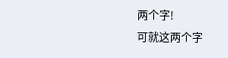两个字!
可就这两个字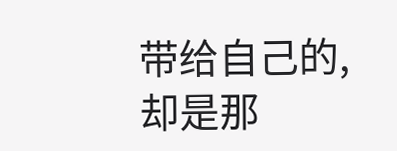带给自己的,却是那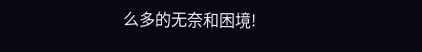么多的无奈和困境!